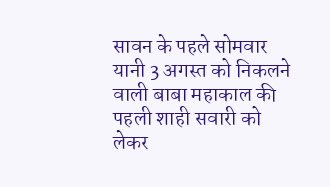सावन के पहले सोमवार यानी 3 अगस्त को निकलने वाली बाबा महाकाल की पहली शाही सवारी को लेकर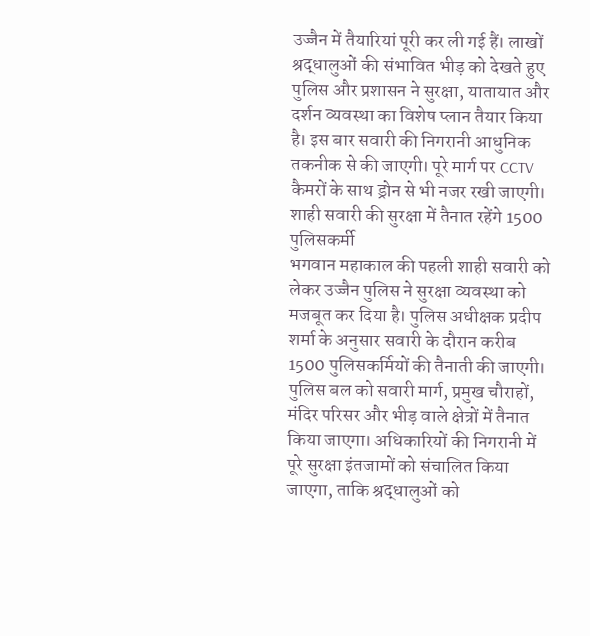उज्जैन में तैयारियां पूरी कर ली गई हैं। लाखों श्रद्धालुओं की संभावित भीड़ को देखते हुए पुलिस और प्रशासन ने सुरक्षा, यातायात और दर्शन व्यवस्था का विशेष प्लान तैयार किया है। इस बार सवारी की निगरानी आधुनिक तकनीक से की जाएगी। पूरे मार्ग पर CCTV कैमरों के साथ ड्रोन से भी नजर रखी जाएगी।
शाही सवारी की सुरक्षा में तैनात रहेंगे 1500 पुलिसकर्मी
भगवान महाकाल की पहली शाही सवारी को लेकर उज्जैन पुलिस ने सुरक्षा व्यवस्था को मजबूत कर दिया है। पुलिस अधीक्षक प्रदीप शर्मा के अनुसार सवारी के दौरान करीब 1500 पुलिसकर्मियों की तैनाती की जाएगी। पुलिस बल को सवारी मार्ग, प्रमुख चौराहों, मंदिर परिसर और भीड़ वाले क्षेत्रों में तैनात किया जाएगा। अधिकारियों की निगरानी में पूरे सुरक्षा इंतजामों को संचालित किया जाएगा, ताकि श्रद्धालुओं को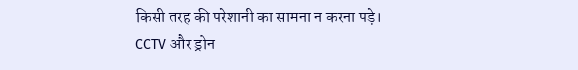किसी तरह की परेशानी का सामना न करना पड़े।
CCTV और ड्रोन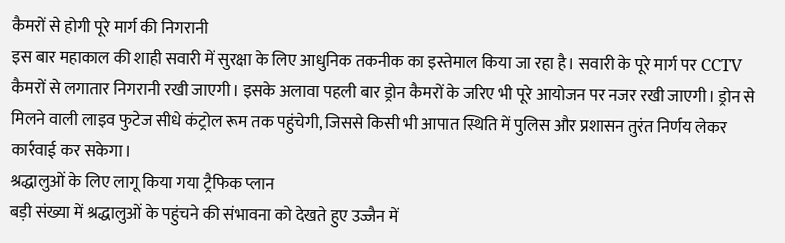कैमरों से होगी पूरे मार्ग की निगरानी
इस बार महाकाल की शाही सवारी में सुरक्षा के लिए आधुनिक तकनीक का इस्तेमाल किया जा रहा है। सवारी के पूरे मार्ग पर CCTV कैमरों से लगातार निगरानी रखी जाएगी। इसके अलावा पहली बार ड्रोन कैमरों के जरिए भी पूरे आयोजन पर नजर रखी जाएगी। ड्रोन से मिलने वाली लाइव फुटेज सीधे कंट्रोल रूम तक पहुंचेगी, जिससे किसी भी आपात स्थिति में पुलिस और प्रशासन तुरंत निर्णय लेकर कार्रवाई कर सकेगा।
श्रद्धालुओं के लिए लागू किया गया ट्रैफिक प्लान
बड़ी संख्या में श्रद्धालुओं के पहुंचने की संभावना को देखते हुए उज्जैन में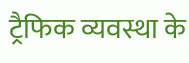ट्रैफिक व्यवस्था के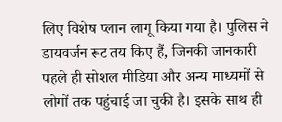लिए विशेष प्लान लागू किया गया है। पुलिस ने डायवर्जन रूट तय किए हैं, जिनकी जानकारी पहले ही सोशल मीडिया और अन्य माध्यमों से लोगों तक पहुंचाई जा चुकी है। इसके साथ ही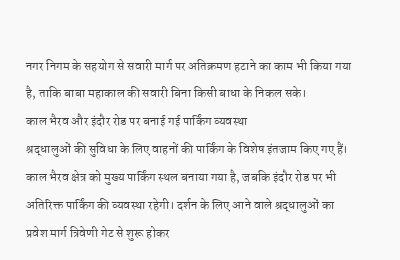नगर निगम के सहयोग से सवारी मार्ग पर अतिक्रमण हटाने का काम भी किया गया है, ताकि बाबा महाकाल की सवारी बिना किसी बाधा के निकल सके।
काल भैरव और इंदौर रोड पर बनाई गई पार्किंग व्यवस्था
श्रद्धालुओं की सुविधा के लिए वाहनों की पार्किंग के विशेष इंतजाम किए गए हैं। काल भैरव क्षेत्र को मुख्य पार्किंग स्थल बनाया गया है, जबकि इंदौर रोड पर भी अतिरिक्त पार्किंग की व्यवस्था रहेगी। दर्शन के लिए आने वाले श्रद्धालुओं का प्रवेश मार्ग त्रिवेणी गेट से शुरू होकर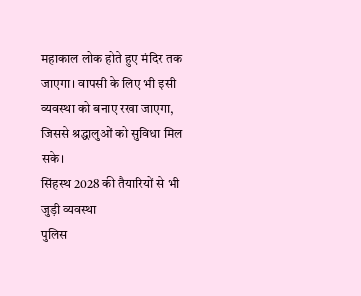महाकाल लोक होते हुए मंदिर तक जाएगा। वापसी के लिए भी इसी व्यवस्था को बनाए रखा जाएगा, जिससे श्रद्धालुओं को सुविधा मिल सके।
सिंहस्थ 2028 की तैयारियों से भी जुड़ी व्यवस्था
पुलिस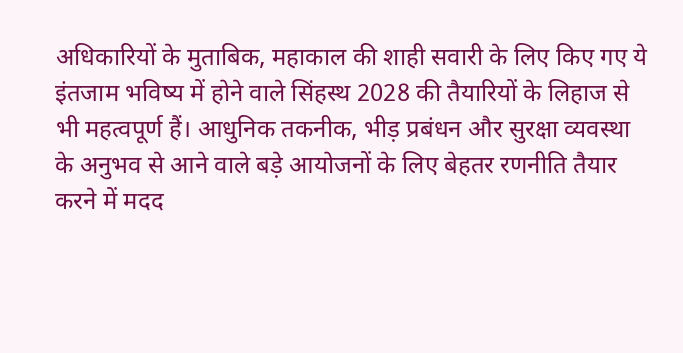अधिकारियों के मुताबिक, महाकाल की शाही सवारी के लिए किए गए ये इंतजाम भविष्य में होने वाले सिंहस्थ 2028 की तैयारियों के लिहाज से भी महत्वपूर्ण हैं। आधुनिक तकनीक, भीड़ प्रबंधन और सुरक्षा व्यवस्था के अनुभव से आने वाले बड़े आयोजनों के लिए बेहतर रणनीति तैयार करने में मदद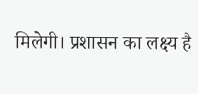मिलेगी। प्रशासन का लक्ष्य है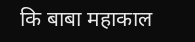कि बाबा महाकाल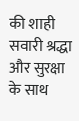की शाही सवारी श्रद्धा और सुरक्षा के साथ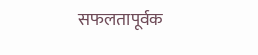सफलतापूर्वक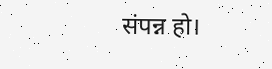संपन्न हो।